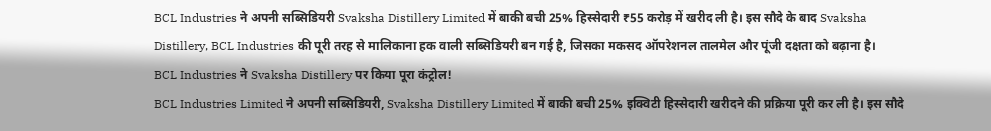BCL Industries ने अपनी सब्सिडियरी Svaksha Distillery Limited में बाकी बची 25% हिस्सेदारी ₹55 करोड़ में खरीद ली है। इस सौदे के बाद Svaksha Distillery, BCL Industries की पूरी तरह से मालिकाना हक वाली सब्सिडियरी बन गई है, जिसका मकसद ऑपरेशनल तालमेल और पूंजी दक्षता को बढ़ाना है।
BCL Industries ने Svaksha Distillery पर किया पूरा कंट्रोल!
BCL Industries Limited ने अपनी सब्सिडियरी, Svaksha Distillery Limited में बाकी बची 25% इक्विटी हिस्सेदारी खरीदने की प्रक्रिया पूरी कर ली है। इस सौदे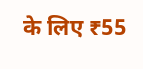के लिए ₹55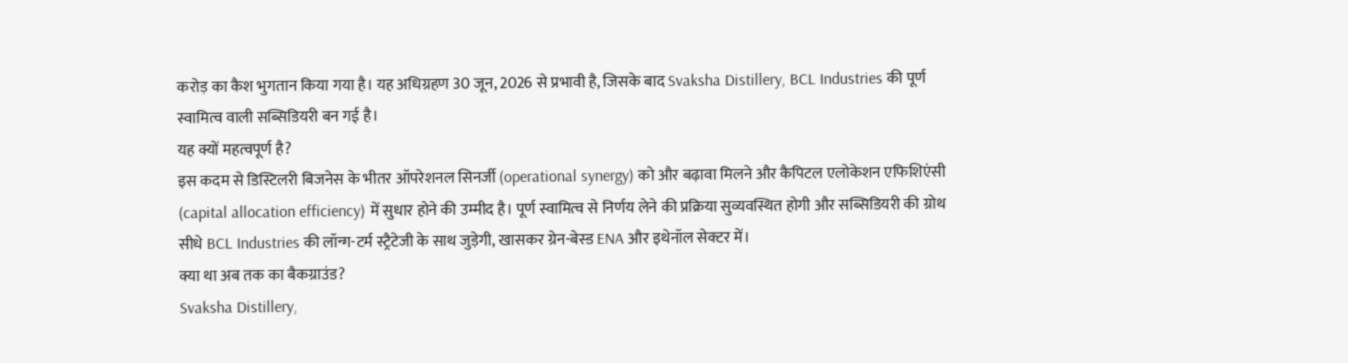करोड़ का कैश भुगतान किया गया है। यह अधिग्रहण 30 जून, 2026 से प्रभावी है, जिसके बाद Svaksha Distillery, BCL Industries की पूर्ण स्वामित्व वाली सब्सिडियरी बन गई है।
यह क्यों महत्वपूर्ण है?
इस कदम से डिस्टिलरी बिजनेस के भीतर ऑपरेशनल सिनर्जी (operational synergy) को और बढ़ावा मिलने और कैपिटल एलोकेशन एफिशिएंसी (capital allocation efficiency) में सुधार होने की उम्मीद है। पूर्ण स्वामित्व से निर्णय लेने की प्रक्रिया सुव्यवस्थित होगी और सब्सिडियरी की ग्रोथ सीधे BCL Industries की लॉन्ग-टर्म स्ट्रैटेजी के साथ जुड़ेगी, खासकर ग्रेन-बेस्ड ENA और इथेनॉल सेक्टर में।
क्या था अब तक का बैकग्राउंड?
Svaksha Distillery,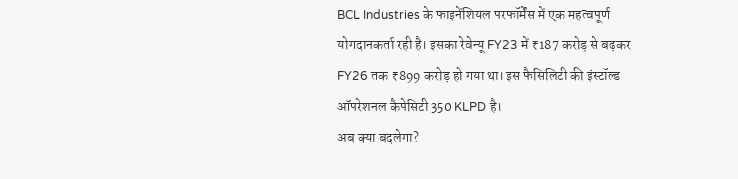BCL Industries के फाइनेंशियल परफॉर्मेंस में एक महत्वपूर्ण योगदानकर्ता रही है। इसका रेवेन्यू FY23 में ₹187 करोड़ से बढ़कर FY26 तक ₹899 करोड़ हो गया था। इस फैसिलिटी की इंस्टॉल्ड ऑपरेशनल कैपेसिटी 350 KLPD है।
अब क्या बदलेगा?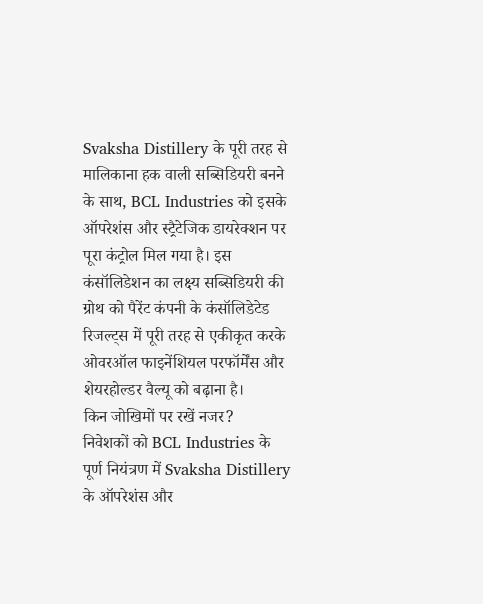Svaksha Distillery के पूरी तरह से मालिकाना हक वाली सब्सिडियरी बनने के साथ, BCL Industries को इसके ऑपरेशंस और स्ट्रैटेजिक डायरेक्शन पर पूरा कंट्रोल मिल गया है। इस कंसॉलिडेशन का लक्ष्य सब्सिडियरी की ग्रोथ को पैरेंट कंपनी के कंसॉलिडेटेड रिजल्ट्स में पूरी तरह से एकीकृत करके ओवरऑल फाइनेंशियल परफॉर्मेंस और शेयरहोल्डर वैल्यू को बढ़ाना है।
किन जोखिमों पर रखें नजर?
निवेशकों को BCL Industries के पूर्ण नियंत्रण में Svaksha Distillery के ऑपरेशंस और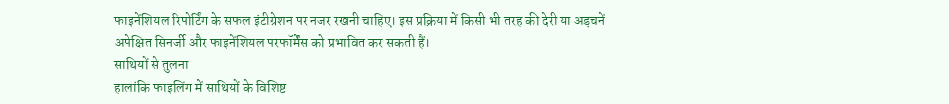फाइनेंशियल रिपोर्टिंग के सफल इंटीग्रेशन पर नजर रखनी चाहिए। इस प्रक्रिया में किसी भी तरह की देरी या अड़चनें अपेक्षित सिनर्जी और फाइनेंशियल परफॉर्मेंस को प्रभावित कर सकती हैं।
साथियों से तुलना
हालांकि फाइलिंग में साथियों के विशिष्ट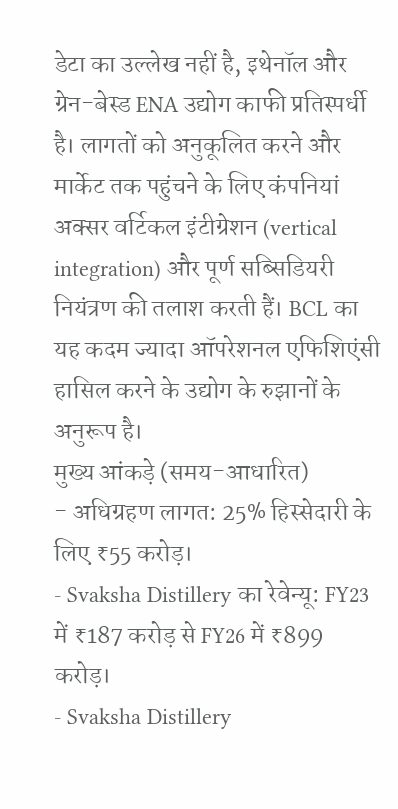डेटा का उल्लेख नहीं है, इथेनॉल और ग्रेन-बेस्ड ENA उद्योग काफी प्रतिस्पर्धी है। लागतों को अनुकूलित करने और मार्केट तक पहुंचने के लिए कंपनियां अक्सर वर्टिकल इंटीग्रेशन (vertical integration) और पूर्ण सब्सिडियरी नियंत्रण की तलाश करती हैं। BCL का यह कदम ज्यादा ऑपरेशनल एफिशिएंसी हासिल करने के उद्योग के रुझानों के अनुरूप है।
मुख्य आंकड़े (समय-आधारित)
- अधिग्रहण लागत: 25% हिस्सेदारी के लिए ₹55 करोड़।
- Svaksha Distillery का रेवेन्यू: FY23 में ₹187 करोड़ से FY26 में ₹899 करोड़।
- Svaksha Distillery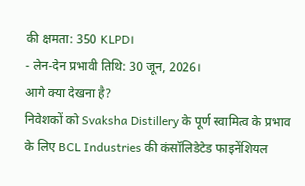की क्षमता: 350 KLPD।
- लेन-देन प्रभावी तिथि: 30 जून, 2026।
आगे क्या देखना है?
निवेशकों को Svaksha Distillery के पूर्ण स्वामित्व के प्रभाव के लिए BCL Industries की कंसॉलिडेटेड फाइनेंशियल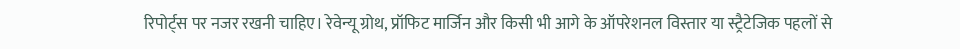रिपोर्ट्स पर नजर रखनी चाहिए। रेवेन्यू ग्रोथ, प्रॉफिट मार्जिन और किसी भी आगे के ऑपरेशनल विस्तार या स्ट्रैटेजिक पहलों से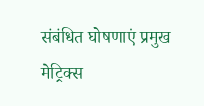संबंधित घोषणाएं प्रमुख मेट्रिक्स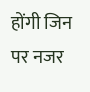होंगी जिन पर नजर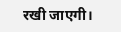रखी जाएगी।